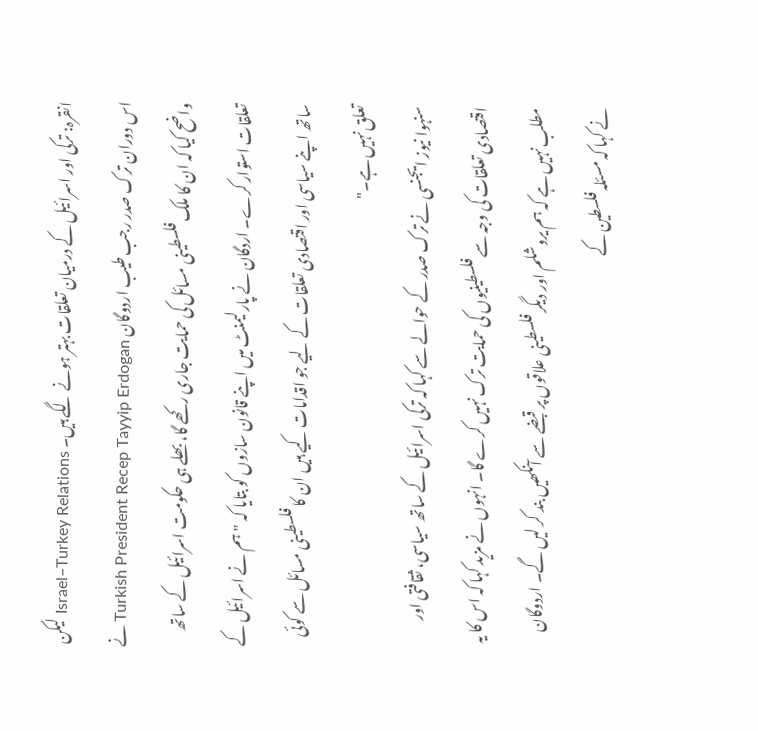انقرہ: ترکی اور اسرائیل کے درمیان تعلقات بہتر ہونے لگے ہیں۔ Israel–Turkey Relations لیکن اس دوران ترک صدر رجب طیب اردوگان Turkish President Recep Tayyip Erdogan نے واضح کیا کہ ان کا ملک فلسطینی مسائل کی حمایت جاری رکھے گا، بھلے ہی حکومت اسرائیل کے ساتھ تعلقات استوار کرے۔ اردگان نے پارلیمنٹ میں اپنے قانون سازوں کو بتایا کہ "ہم نے اسرائیل کے ساتھ اپنے سیاسی اور اقتصادی تعلقات کے لیے جو اقدامات کیے ہیں ان کا فلسطینی مسائل سے کوئی تعلق نہیں ہے۔"
سنہوا نیوز ایجنسی نے ترک صدر کے حوالے سے کہا کہ ترکی اسرائیل کے ساتھ سیاسی، ثقافتی اور اقتصادی تعلقات کی وجہ سے فلسطینیوں کی حمایت ترک نہیں کرے گا۔ انہوں نے مزید کہا کہ اس کا یہ مطلب نہیں ہے کہ ہم یروشلم اور دیگر فلسطینی علاقوں پر قبضے سے آنکھیں بند کر لیں گے۔ اردوگان نے کہا کہ مسئلہ فلسطین کے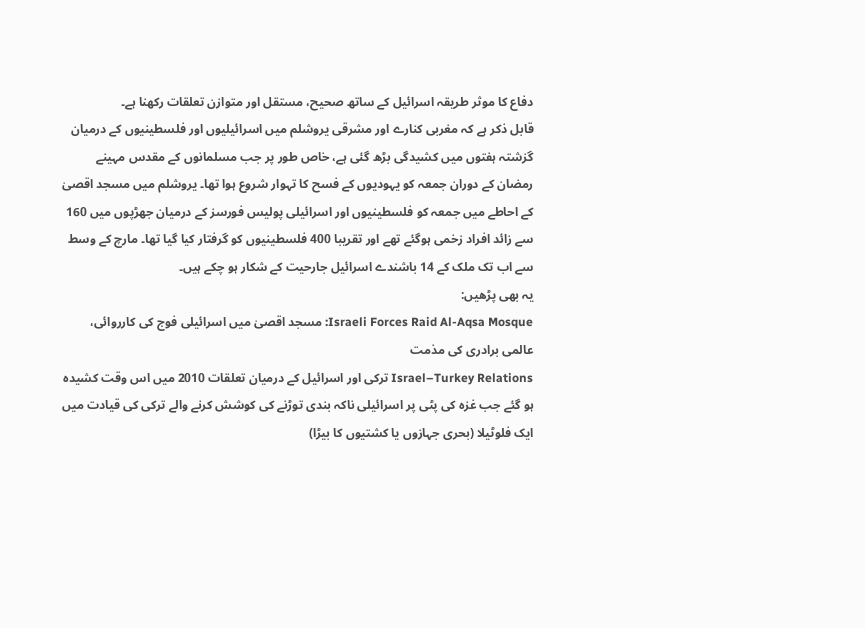دفاع کا موثر طریقہ اسرائیل کے ساتھ صحیح، مستقل اور متوازن تعلقات رکھنا ہے۔
قابل ذکر ہے کہ مغربی کنارے اور مشرقی یروشلم میں اسرائیلیوں اور فلسطینیوں کے درمیان گزشتہ ہفتوں میں کشیدگی بڑھ گئی ہے، خاص طور پر جب مسلمانوں کے مقدس مہینے رمضان کے دوران جمعہ کو یہودیوں کے فسح کا تہوار شروع ہوا تھا۔ یروشلم میں مسجد اقصیٰ کے احاطے میں جمعہ کو فلسطینیوں اور اسرائیلی پولیس فورسز کے درمیان جھڑپوں میں 160 سے زائد افراد زخمی ہوگئے تھے اور تقریبا 400 فلسطینیوں کو گرفتار کیا گیا تھا۔ مارچ کے وسط سے اب تک ملک کے 14 باشندے اسرائیل جارحیت کے شکار ہو چکے ہیں۔
یہ بھی پڑھیں:
Israeli Forces Raid Al-Aqsa Mosque: مسجد اقصیٰ میں اسرائیلی فوج کی کارروائی، عالمی برادری کی مذمت
Israel–Turkey Relations ترکی اور اسرائیل کے درمیان تعلقات 2010 میں اس وقت کشیدہ ہو گئے جب غزہ کی پٹی پر اسرائیلی ناکہ بندی توڑنے کی کوشش کرنے والے ترکی کی قیادت میں ایک فلوٹیلا (بحری جہازوں یا کشتیوں کا بیڑا)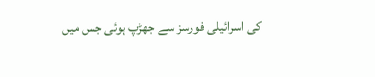کی اسرائیلی فورسز سے جھڑپ ہوئی جس میں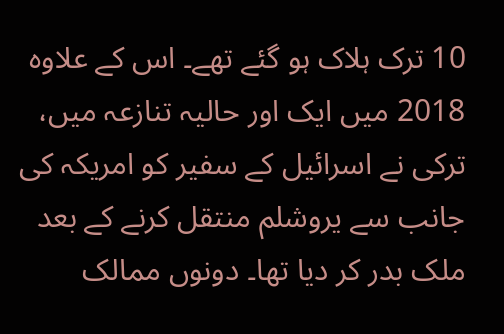10 ترک ہلاک ہو گئے تھے۔ اس کے علاوہ 2018 میں ایک اور حالیہ تنازعہ میں، ترکی نے اسرائیل کے سفیر کو امریکہ کی جانب سے یروشلم منتقل کرنے کے بعد ملک بدر کر دیا تھا۔ دونوں ممالک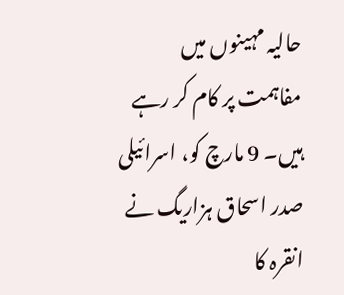حالیہ مہینوں میں مفاہمت پر کام کر رہے ہیں۔ 9 مارچ کو، اسرائیلی صدر اسحاق ہزاریگ نے انقرہ کا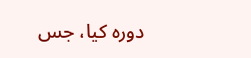دورہ کیا، جس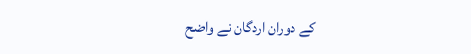کے دوران اردگان نے واضح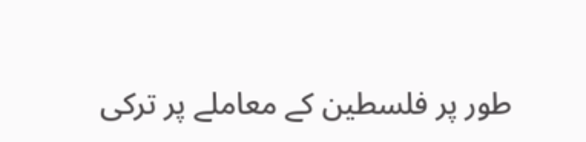طور پر فلسطین کے معاملے پر ترکی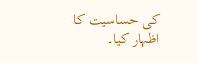کی حساسیت کا اظہار کیا۔